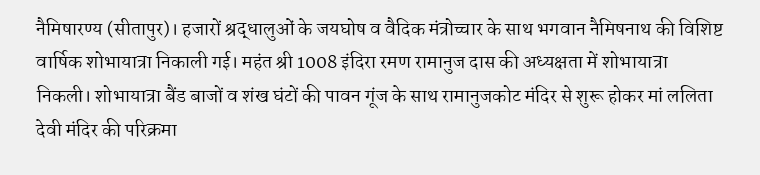नैमिषारण्य (सीतापुर)। हजारों श्रद्धालुओं के जयघोष व वैदिक मंत्रोच्चार के साथ भगवान नैमिषनाथ की विशिष्ट वार्षिक शोभायात्रा निकाली गई। महंत श्री 1008 इंदिरा रमण रामानुज दास की अध्यक्षता में शोभायात्रा निकली। शोभायात्रा बैंड बाजों व शंख घंटों की पावन गूंज के साथ रामानुजकोट मंदिर से शुरू होकर मां ललिता देवी मंदिर की परिक्रमा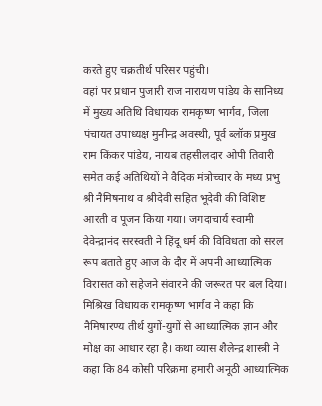करते हुए चक्रतीर्थ परिसर पहुंची।
वहां पर प्रधान पुजारी राज नारायण पांडेय के सानिध्य में मुख्य अतिथि विधायक रामकृष्ण भार्गव, जिला पंचायत उपाध्यक्ष मुनीन्द्र अवस्थी, पूर्व ब्लॉक प्रमुख राम किंकर पांडेय, नायब तहसीलदार ओपी तिवारी समेत कई अतिथियों ने वैदिक मंत्रोच्चार के मध्य प्रभु श्री नैमिषनाथ व श्रीदेवी सहित भूदेवी की विशिष्ट आरती व पूजन किया गया। जगदाचार्य स्वामी देवेन्द्रानंद सरस्वती ने हिंदू धर्म की विविधता को सरल रूप बताते हुए आज के दौर में अपनी आध्यात्मिक विरासत को सहेजने संवारने की जरूरत पर बल दिया।
मिश्रिख विधायक रामकृष्ण भार्गव ने कहा कि नैमिषारण्य तीर्थ युगों-युगों से आध्यात्मिक ज्ञान और मोक्ष का आधार रहा है। कथा व्यास शैलेन्द्र शास्त्री ने कहा कि 84 कोसी परिक्रमा हमारी अनूठी आध्यात्मिक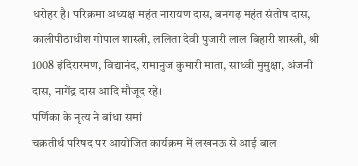धरोहर है। परिक्रमा अध्यक्ष महंत नारायण दास, बनगढ़ महंत संतोष दास, कालीपीठाधीश गोपाल शास्त्री, ललिता देवी पुजारी लाल बिहारी शास्त्री, श्री 1008 इंदिरारमण, विद्यानंद, रामानुज कुमारी माता, साध्वी मुमुक्षा, अंजनी दास, नागेंद्र दास आदि मौजूद रहे।
पर्णिका के नृत्य ने बांधा समां
चक्रतीर्थ परिषद पर आयोजित कार्यक्रम में लखनऊ से आई बाल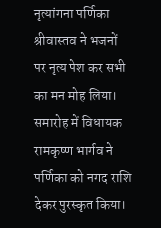नृत्यांगना पर्णिका श्रीवास्तव ने भजनों पर नृत्य पेश कर सभी का मन मोह लिया। समारोह में विधायक रामकृष्ण भार्गव ने पर्णिका को नगद राशि देकर पुरस्कृत किया।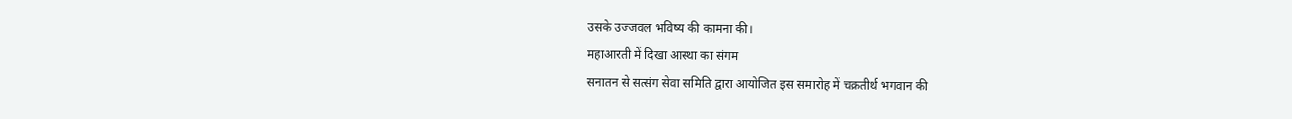उसके उज्जवल भविष्य की कामना की।
महाआरती में दिखा आस्था का संगम
सनातन से सत्संग सेवा समिति द्वारा आयोजित इस समारोह में चक्रतीर्थ भगवान की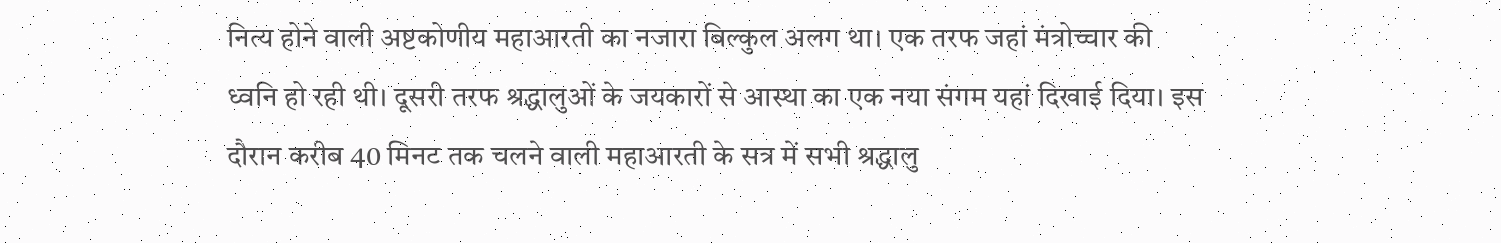नित्य होने वाली अष्टकोणीय महाआरती का नजारा बिल्कुल अलग था। एक तरफ जहां मंत्रोच्चार की ध्वनि हो रही थी। दूसरी तरफ श्रद्धालुओं के जयकारों से आस्था का एक नया संगम यहां दिखाई दिया। इस दौरान करीब 40 मिनट तक चलने वाली महाआरती के सत्र में सभी श्रद्धालु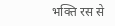भक्ति रस से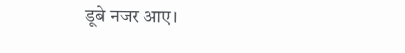डूबे नजर आए।